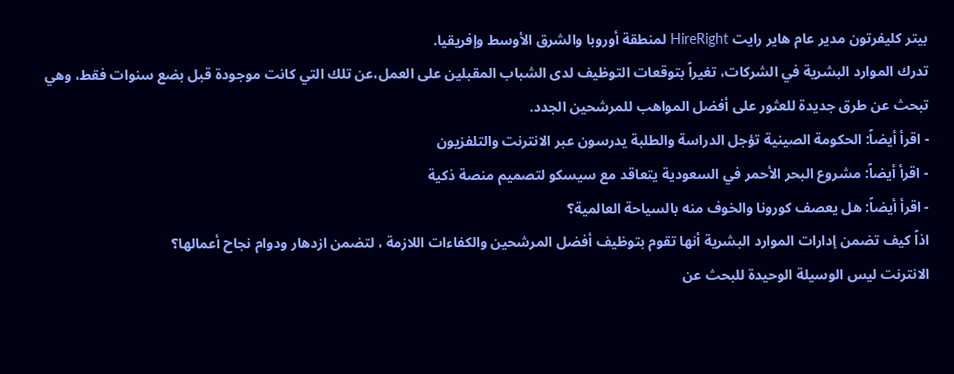بيتر كليفرتون مدير عام هاير رايت HireRight لمنطقة أوروبا والشرق الأوسط وإفريقيا.
تدرك الموارد البشرية في الشركات، تغيراً بتوقعات التوظيف لدى الشباب المقبلين على العمل،عن تلك التي كانت موجودة قبل بضع سنوات فقط، وهي تبحث عن طرق جديدة للعثور على أفضل المواهب للمرشحين الجدد.
- اقرأ أيضاً: الحكومة الصينية تؤجل الدراسة والطلبة يدرسون عبر الانترنت والتلفزيون
- اقرأ أيضاً: مشروع البحر الأحمر في السعودية يتعاقد مع سيسكو لتصميم منصة ذكية
- اقرأ أيضاً: هل يعصف كورونا والخوف منه بالسياحة العالمية؟
اذاً كيف تضمن إدارات الموارد البشرية أنها تقوم بتوظيف أفضل المرشحين والكفاءات اللازمة ، لتضمن ازدهار ودوام نجاح أعمالها؟
الانترنت ليس الوسيلة الوحيدة للبحث عن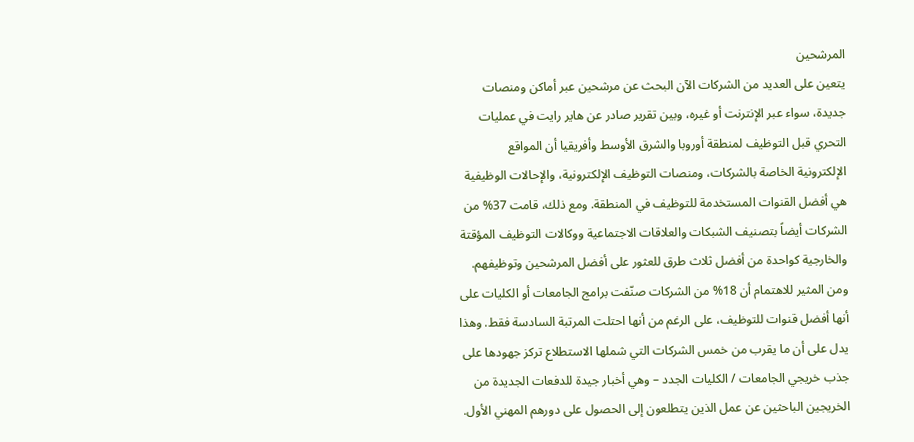المرشحين
يتعين على العديد من الشركات الآن البحث عن مرشحين عبر أماكن ومنصات جديدة، سواء عبر الإنترنت أو غيره، وبين تقرير صادر عن هاير رايت في عمليات التحري قبل التوظيف لمنطقة أوروبا والشرق الأوسط وأفريقيا أن المواقع الإلكترونية الخاصة بالشركات، ومنصات التوظيف الإلكترونية، والإحالات الوظيفية هي أفضل القنوات المستخدمة للتوظيف في المنطقة. ومع ذلك، قامت 37% من الشركات أيضاً بتصنيف الشبكات والعلاقات الاجتماعية ووكالات التوظيف المؤقتة والخارجية كواحدة من أفضل ثلاث طرق للعثور على أفضل المرشحين وتوظيفهم.
ومن المثير للاهتمام أن 18% من الشركات صنّفت برامج الجامعات أو الكليات على أنها أفضل قنوات للتوظيف، على الرغم من أنها احتلت المرتبة السادسة فقط. وهذا يدل على أن ما يقرب من خمس الشركات التي شملها الاستطلاع تركز جهودها على جذب خريجي الجامعات / الكليات الجدد – وهي أخبار جيدة للدفعات الجديدة من الخريجين الباحثين عن عمل الذين يتطلعون إلى الحصول على دورهم المهني الأول.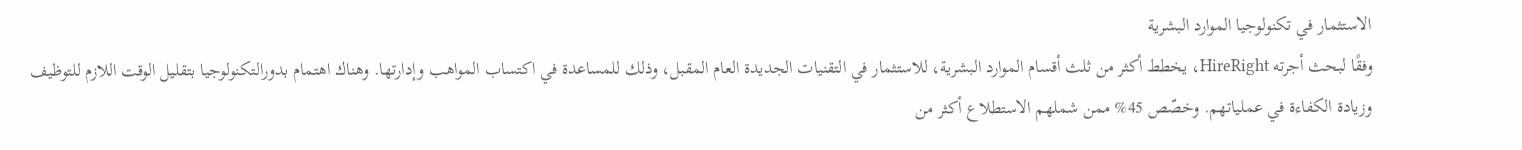الاستثمار في تكنولوجيا الموارد البشرية
وفقًا لبحث أجرته HireRight، يخطط أكثر من ثلث أقسام الموارد البشرية، للاستثمار في التقنيات الجديدة العام المقبل، وذلك للمساعدة في اكتساب المواهب وإدارتها. وهناك اهتمام بدورالتكنولوجيا بتقليل الوقت اللازم للتوظيف وزيادة الكفاءة في عملياتهم. وخصّص 45% ممن شملهم الاستطلاع أكثر من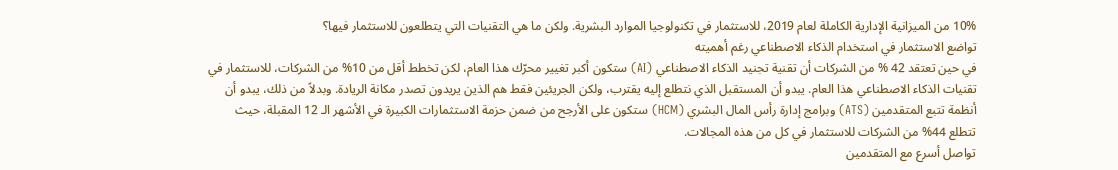10% من الميزانية الإدارية الكاملة لعام 2019، للاستثمار في تكنولوجيا الموارد البشرية. ولكن ما هي التقنيات التي يتطلعون للاستثمار فيها؟
تواضع الاستثمار في استخدام الذكاء الاصطناعي رغم أهميته
في حين تعتقد 42 % من الشركات أن تقنية تجنيد الذكاء الاصطناعي (AI) ستكون أكبر تغيير محرّك هذا العام، لكن تخطط أقل من 10% من الشركات، للاستثمار في تقنيات الذكاء الاصطناعي هذا العام. يبدو أن المستقبل الذي نتطلع إليه يقترب، ولكن الجريئين فقط هم الذين يريدون تصدر مكانة الريادة. وبدلاً من ذلك، يبدو أن أنظمة تتبع المتقدمين (ATS) وبرامج إدارة رأس المال البشري (HCM) ستكون على الأرجح من ضمن حزمة الاستثمارات الكبيرة في الأشهر الـ 12 المقبلة، حيث تتطلع 44% من الشركات للاستثمار في كل من هذه المجالات.
تواصل أسرع مع المتقدمين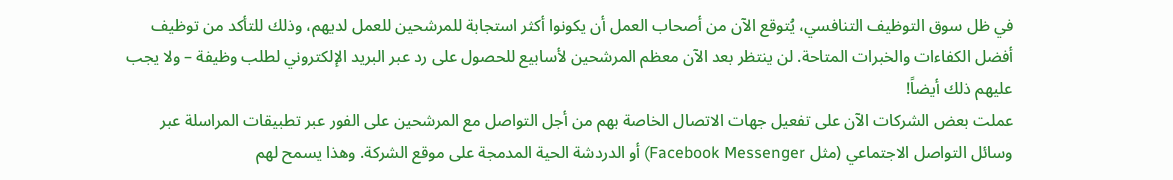في ظل سوق التوظيف التنافسي، يُتوقع الآن من أصحاب العمل أن يكونوا أكثر استجابة للمرشحين للعمل لديهم، وذلك للتأكد من توظيف أفضل الكفاءات والخبرات المتاحة. لن ينتظر بعد الآن معظم المرشحين لأسابيع للحصول على رد عبر البريد الإلكتروني لطلب وظيفة – ولا يجب عليهم ذلك أيضاً!
عملت بعض الشركات الآن على تفعيل جهات الاتصال الخاصة بهم من أجل التواصل مع المرشحين على الفور عبر تطبيقات المراسلة عبر وسائل التواصل الاجتماعي (مثل Facebook Messenger) أو الدردشة الحية المدمجة على موقع الشركة. وهذا يسمح لهم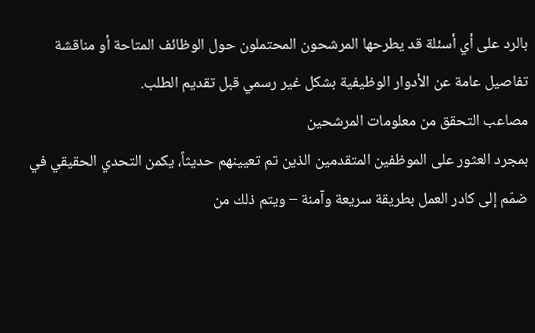بالرد على أي أسئلة قد يطرحها المرشحون المحتملون حول الوظائف المتاحة أو مناقشة تفاصيل عامة عن الأدوار الوظيفية بشكل غير رسمي قبل تقديم الطلب.
مصاعب التحقق من معلومات المرشحين
بمجرد العثور على الموظفين المتقدمين الذين تم تعيينهم حديثاً، يكمن التحدي الحقيقي في ضمّم إلى كادر العمل بطريقة سريعة وآمنة – ويتم ذلك من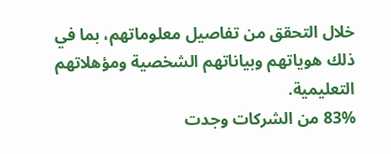خلال التحقق من تفاصيل معلوماتهم، بما في ذلك هوياتهم وبياناتهم الشخصية ومؤهلاتهم التعليمية.
83% من الشركات وجدت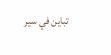تباين في سير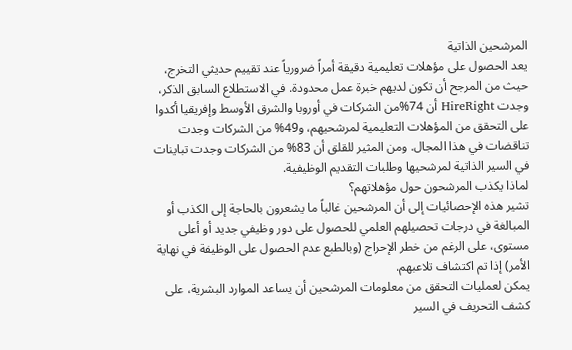المرشحين الذاتية
يعد الحصول على مؤهلات تعليمية دقيقة أمراً ضرورياً عند تقييم حديثي التخرج، حيث من المرجح أن تكون لديهم خبرة عمل محدودة. في الاستطلاع السابق الذكر، وجدت HireRight أن 74%من الشركات في أوروبا والشرق الأوسط وإفريقيا أكدوا على التحقق من المؤهلات التعليمية لمرشحيهم، و49% من الشركات وجدت تناقضات في هذا المجال. ومن المثير للقلق أن 83% من الشركات وجدت تباينات في السير الذاتية لمرشحيها وطلبات التقديم الوظيفية.
لماذا يكذب المرشحون حول مؤهلاتهم؟
تشير هذه الإحصائيات إلى أن المرشحين غالباً ما يشعرون بالحاجة إلى الكذب أو المبالغة في درجات تحصيلهم العلمي للحصول على دور وظيفي جديد أو أعلى مستوى، على الرغم من خطر الإحراج (وبالطبع عدم الحصول على الوظيفة في نهاية الأمر) إذا تم اكتشاف تلاعبهم.
يمكن لعمليات التحقق من معلومات المرشحين أن يساعد الموارد البشرية، على كشف التحريف في السير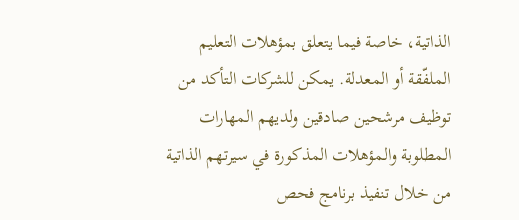الذاتية، خاصة فيما يتعلق بمؤهلات التعليم الملفّقة أو المعدلة. يمكن للشركات التأكد من توظيف مرشحين صادقين ولديهم المهارات المطلوبة والمؤهلات المذكورة في سيرتهم الذاتية من خلال تنفيذ برنامج فحص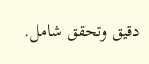دقيق وتحقق شامل.